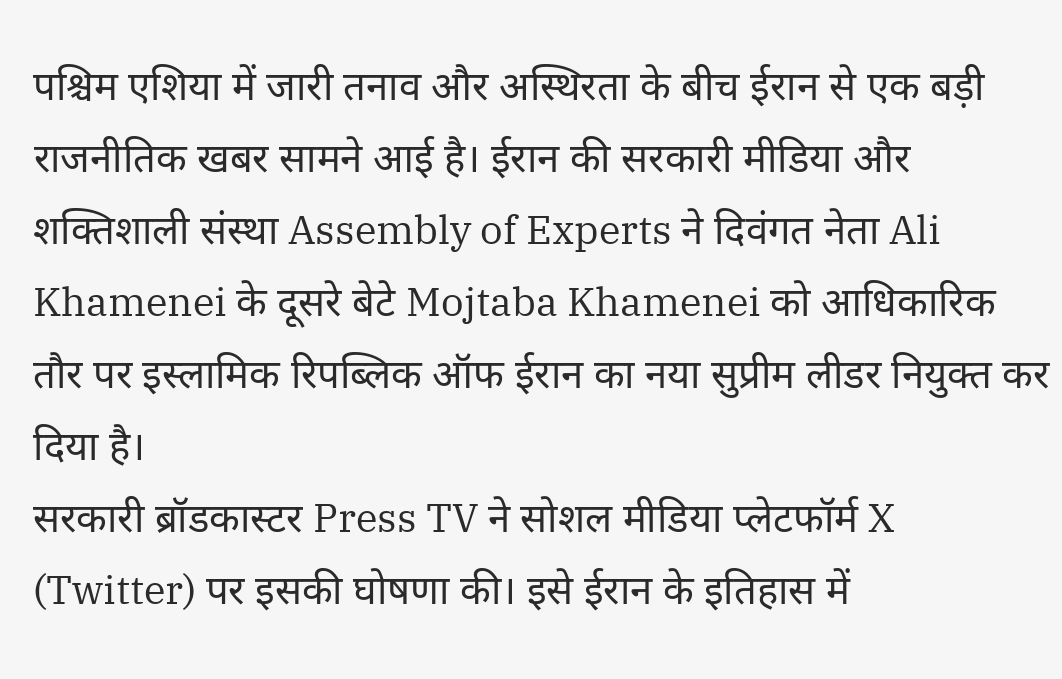पश्चिम एशिया में जारी तनाव और अस्थिरता के बीच ईरान से एक बड़ी राजनीतिक खबर सामने आई है। ईरान की सरकारी मीडिया और शक्तिशाली संस्था Assembly of Experts ने दिवंगत नेता Ali Khamenei के दूसरे बेटे Mojtaba Khamenei को आधिकारिक तौर पर इस्लामिक रिपब्लिक ऑफ ईरान का नया सुप्रीम लीडर नियुक्त कर दिया है।
सरकारी ब्रॉडकास्टर Press TV ने सोशल मीडिया प्लेटफॉर्म X (Twitter) पर इसकी घोषणा की। इसे ईरान के इतिहास में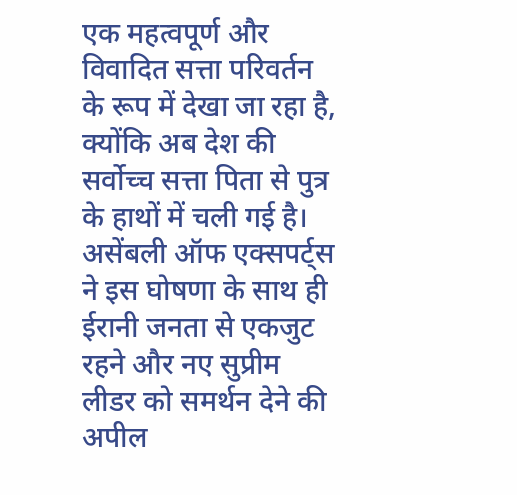एक महत्वपूर्ण और विवादित सत्ता परिवर्तन के रूप में देखा जा रहा है, क्योंकि अब देश की सर्वोच्च सत्ता पिता से पुत्र के हाथों में चली गई है।
असेंबली ऑफ एक्सपर्ट्स ने इस घोषणा के साथ ही ईरानी जनता से एकजुट रहने और नए सुप्रीम लीडर को समर्थन देने की अपील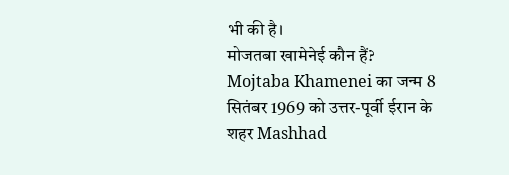भी की है।
मोजतबा खामेनेई कौन हैं?
Mojtaba Khamenei का जन्म 8 सितंबर 1969 को उत्तर-पूर्वी ईरान के शहर Mashhad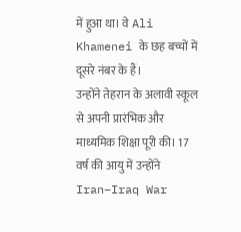में हुआ था। वे Ali Khamenei के छह बच्चों में दूसरे नंबर के हैं।
उन्होंने तेहरान के अलावी स्कूल से अपनी प्रारंभिक और माध्यमिक शिक्षा पूरी की। 17 वर्ष की आयु में उन्होंने Iran–Iraq War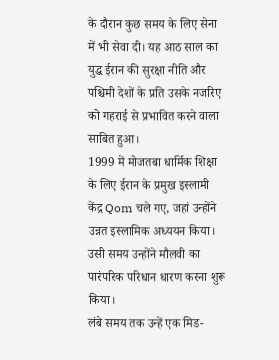के दौरान कुछ समय के लिए सेना में भी सेवा दी। यह आठ साल का युद्ध ईरान की सुरक्षा नीति और पश्चिमी देशों के प्रति उसके नजरिए को गहराई से प्रभावित करने वाला साबित हुआ।
1999 में मोजतबा धार्मिक शिक्षा के लिए ईरान के प्रमुख इस्लामी केंद्र Qom चले गए, जहां उन्होंने उन्नत इस्लामिक अध्ययन किया। उसी समय उन्होंने मौलवी का पारंपरिक परिधान धारण करना शुरू किया।
लंबे समय तक उन्हें एक मिड-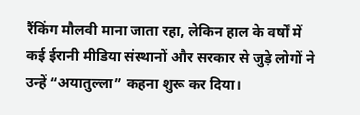रैंकिंग मौलवी माना जाता रहा, लेकिन हाल के वर्षों में कई ईरानी मीडिया संस्थानों और सरकार से जुड़े लोगों ने उन्हें “अयातुल्ला” कहना शुरू कर दिया।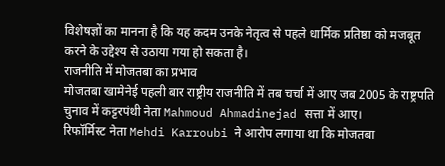विशेषज्ञों का मानना है कि यह कदम उनके नेतृत्व से पहले धार्मिक प्रतिष्ठा को मजबूत करने के उद्देश्य से उठाया गया हो सकता है।
राजनीति में मोजतबा का प्रभाव
मोजतबा खामेनेई पहली बार राष्ट्रीय राजनीति में तब चर्चा में आए जब 2005 के राष्ट्रपति चुनाव में कट्टरपंथी नेता Mahmoud Ahmadinejad सत्ता में आए।
रिफॉर्मिस्ट नेता Mehdi Karroubi ने आरोप लगाया था कि मोजतबा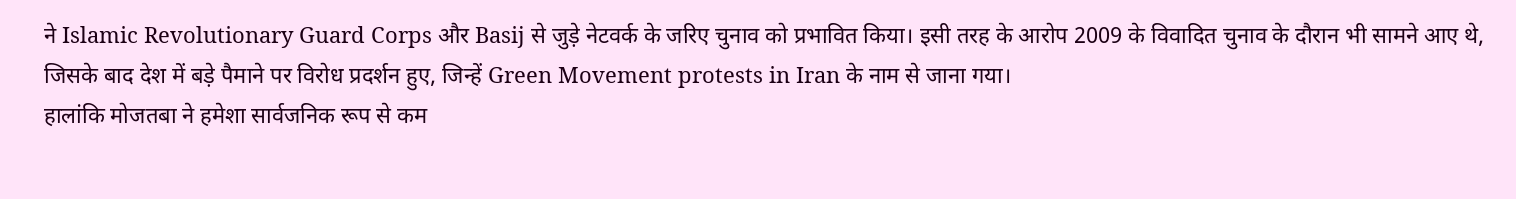ने Islamic Revolutionary Guard Corps और Basij से जुड़े नेटवर्क के जरिए चुनाव को प्रभावित किया। इसी तरह के आरोप 2009 के विवादित चुनाव के दौरान भी सामने आए थे, जिसके बाद देश में बड़े पैमाने पर विरोध प्रदर्शन हुए, जिन्हें Green Movement protests in Iran के नाम से जाना गया।
हालांकि मोजतबा ने हमेशा सार्वजनिक रूप से कम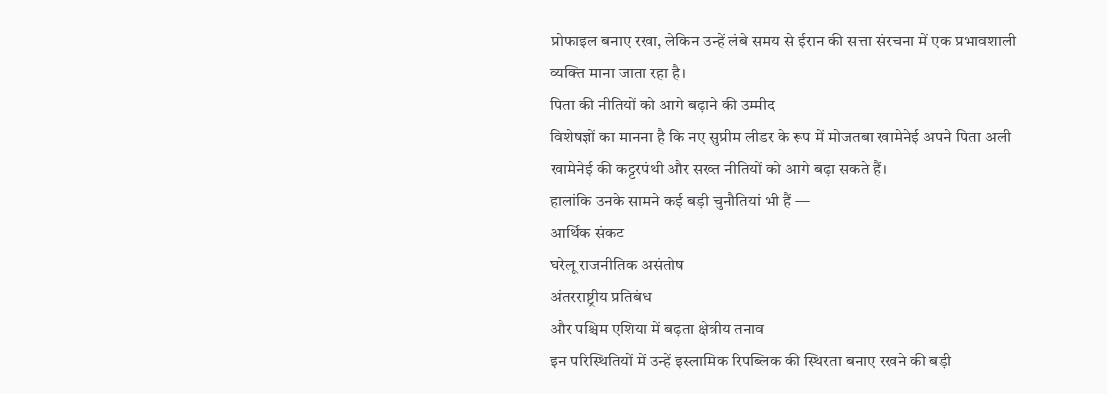प्रोफाइल बनाए रखा, लेकिन उन्हें लंबे समय से ईरान की सत्ता संरचना में एक प्रभावशाली व्यक्ति माना जाता रहा है।
पिता की नीतियों को आगे बढ़ाने की उम्मीद
विशेषज्ञों का मानना है कि नए सुप्रीम लीडर के रूप में मोजतबा खामेनेई अपने पिता अली खामेनेई की कट्टरपंथी और सख्त नीतियों को आगे बढ़ा सकते हैं।
हालांकि उनके सामने कई बड़ी चुनौतियां भी हैं —
आर्थिक संकट
घरेलू राजनीतिक असंतोष
अंतरराष्ट्रीय प्रतिबंध
और पश्चिम एशिया में बढ़ता क्षेत्रीय तनाव
इन परिस्थितियों में उन्हें इस्लामिक रिपब्लिक की स्थिरता बनाए रखने की बड़ी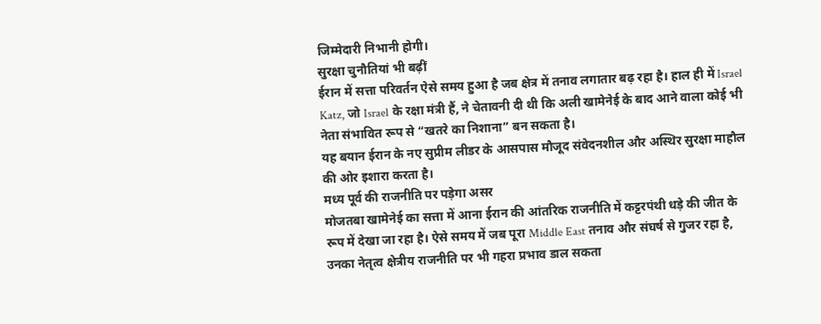जिम्मेदारी निभानी होगी।
सुरक्षा चुनौतियां भी बढ़ीं
ईरान में सत्ता परिवर्तन ऐसे समय हुआ है जब क्षेत्र में तनाव लगातार बढ़ रहा है। हाल ही में Israel Katz, जो Israel के रक्षा मंत्री हैं, ने चेतावनी दी थी कि अली खामेनेई के बाद आने वाला कोई भी नेता संभावित रूप से “खतरे का निशाना” बन सकता है।
यह बयान ईरान के नए सुप्रीम लीडर के आसपास मौजूद संवेदनशील और अस्थिर सुरक्षा माहौल की ओर इशारा करता है।
मध्य पूर्व की राजनीति पर पड़ेगा असर
मोजतबा खामेनेई का सत्ता में आना ईरान की आंतरिक राजनीति में कट्टरपंथी धड़े की जीत के रूप में देखा जा रहा है। ऐसे समय में जब पूरा Middle East तनाव और संघर्ष से गुजर रहा है, उनका नेतृत्व क्षेत्रीय राजनीति पर भी गहरा प्रभाव डाल सकता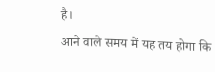है।
आने वाले समय में यह तय होगा कि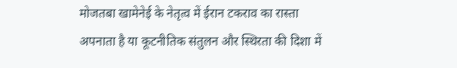मोजतबा खामेनेई के नेतृत्व में ईरान टकराव का रास्ता अपनाता है या कूटनीतिक संतुलन और स्थिरता की दिशा में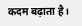कदम बढ़ाता है।